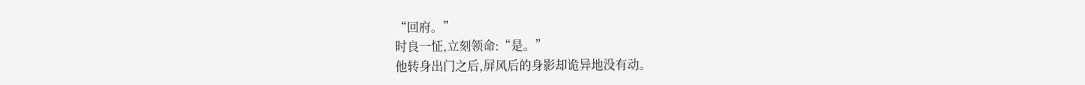“回府。”
时良一怔,立刻领命:“是。”
他转身出门之后,屏风后的身影却诡异地没有动。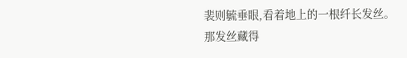裴则毓垂眼,看着地上的一根纤长发丝。
那发丝藏得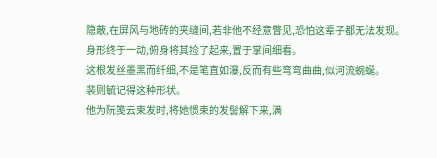隐蔽,在屏风与地砖的夹缝间,若非他不经意瞥见,恐怕这辈子都无法发现。
身形终于一动,俯身将其捡了起来,置于掌间细看。
这根发丝墨黑而纤细,不是笔直如瀑,反而有些弯弯曲曲,似河流蜿蜒。
裴则毓记得这种形状。
他为阮笺云束发时,将她惯束的发髻解下来,满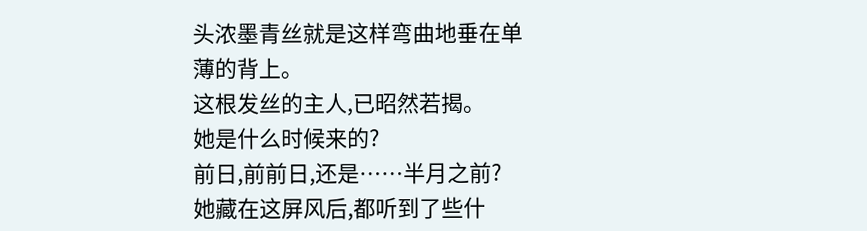头浓墨青丝就是这样弯曲地垂在单薄的背上。
这根发丝的主人,已昭然若揭。
她是什么时候来的?
前日,前前日,还是……半月之前?
她藏在这屏风后,都听到了些什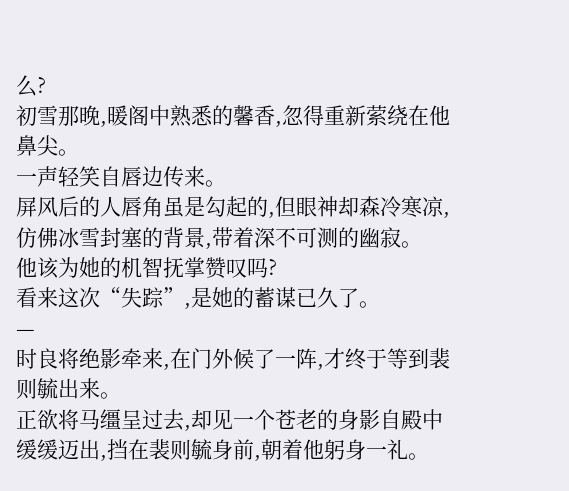么?
初雪那晚,暖阁中熟悉的馨香,忽得重新萦绕在他鼻尖。
一声轻笑自唇边传来。
屏风后的人唇角虽是勾起的,但眼神却森冷寒凉,仿佛冰雪封塞的背景,带着深不可测的幽寂。
他该为她的机智抚掌赞叹吗?
看来这次“失踪”,是她的蓄谋已久了。
—
时良将绝影牵来,在门外候了一阵,才终于等到裴则毓出来。
正欲将马缰呈过去,却见一个苍老的身影自殿中缓缓迈出,挡在裴则毓身前,朝着他躬身一礼。